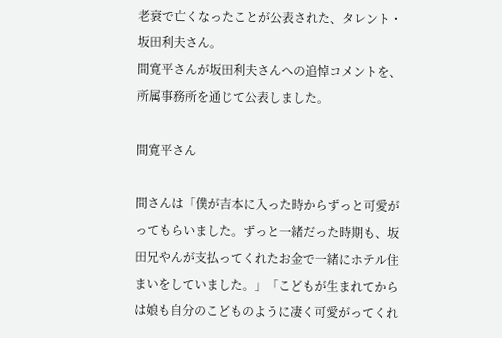老衰で亡くなったことが公表された、タレント・坂田利夫さん。
間寛平さんが坂田利夫さんへの追悼コメントを、所属事務所を通じて公表しました。

間寛平さん

間さんは「僕が吉本に入った時からずっと可愛がってもらいました。ずっと一緒だった時期も、坂田兄やんが支払ってくれたお金で一緒にホテル住まいをしていました。」「こどもが生まれてからは娘も自分のこどものように凄く可愛がってくれ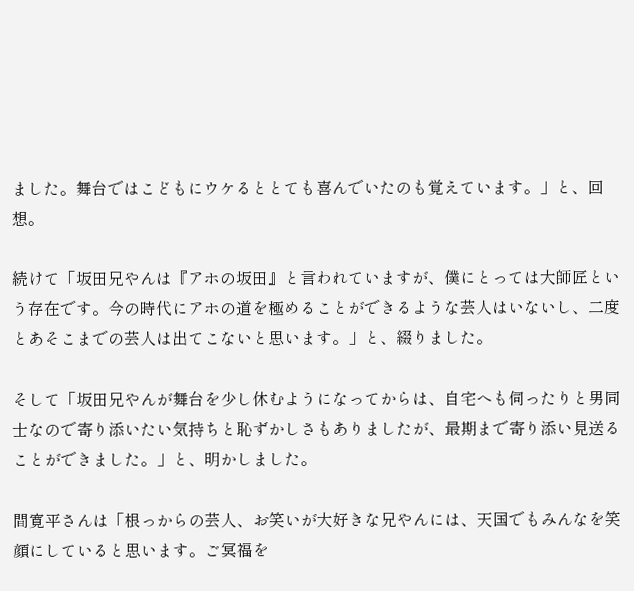ました。舞台ではこどもにウケるととても喜んでいたのも覚えています。」と、回想。

続けて「坂田兄やんは『アホの坂田』と言われていますが、僕にとっては大師匠という存在です。今の時代にアホの道を極めることができるような芸人はいないし、二度とあそこまでの芸人は出てこないと思います。」と、綴りました。

そして「坂田兄やんが舞台を少し休むようになってからは、自宅へも伺ったりと男同士なので寄り添いたい気持ちと恥ずかしさもありましたが、最期まで寄り添い見送ることができました。」と、明かしました。

間寛平さんは「根っからの芸人、お笑いが大好きな兄やんには、天国でもみんなを笑顔にしていると思います。ご冥福を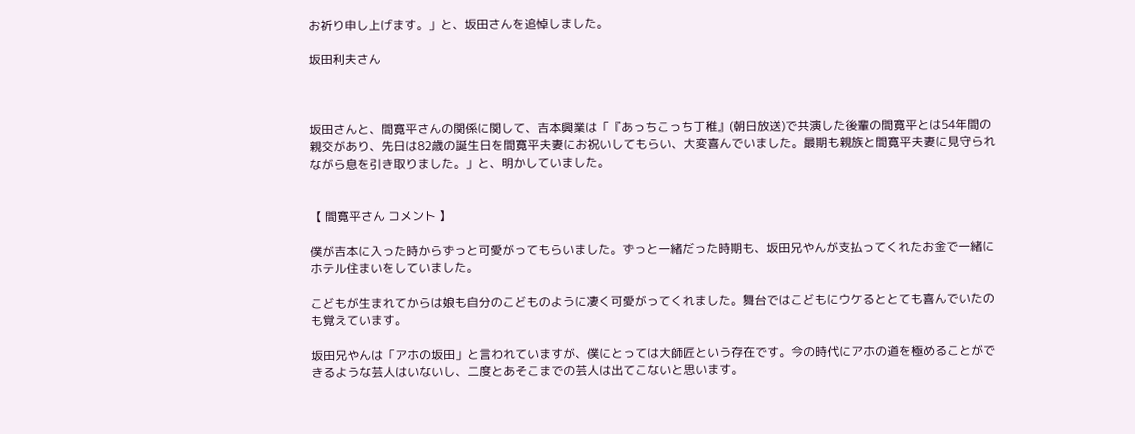お祈り申し上げます。」と、坂田さんを追悼しました。

坂田利夫さん



坂田さんと、間寛平さんの関係に関して、吉本興業は「『あっちこっち丁稚』(朝日放送)で共演した後輩の間寛平とは54年間の親交があり、先日は82歳の誕生日を間寛平夫妻にお祝いしてもらい、大変喜んでいました。最期も親族と間寛平夫妻に見守られながら息を引き取りました。」と、明かしていました。


【 間寛平さん コメント 】

僕が吉本に入った時からずっと可愛がってもらいました。ずっと一緒だった時期も、坂田兄やんが支払ってくれたお金で一緒にホテル住まいをしていました。

こどもが生まれてからは娘も自分のこどものように凄く可愛がってくれました。舞台ではこどもにウケるととても喜んでいたのも覚えています。

坂田兄やんは「アホの坂田」と言われていますが、僕にとっては大師匠という存在です。今の時代にアホの道を極めることができるような芸人はいないし、二度とあそこまでの芸人は出てこないと思います。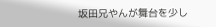坂田兄やんが舞台を少し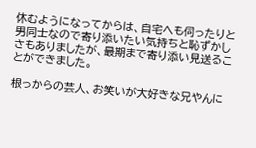休むようになってからは、自宅へも伺ったりと男同士なので寄り添いたい気持ちと恥ずかしさもありましたが、最期まで寄り添い見送ることができました。

根っからの芸人、お笑いが大好きな兄やんに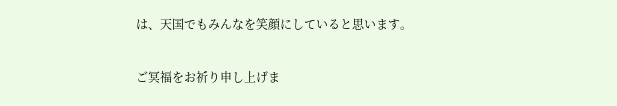は、天国でもみんなを笑顔にしていると思います。

ご冥福をお祈り申し上げま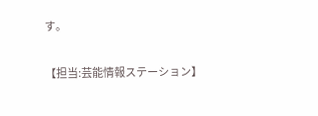す。

【担当:芸能情報ステーション】